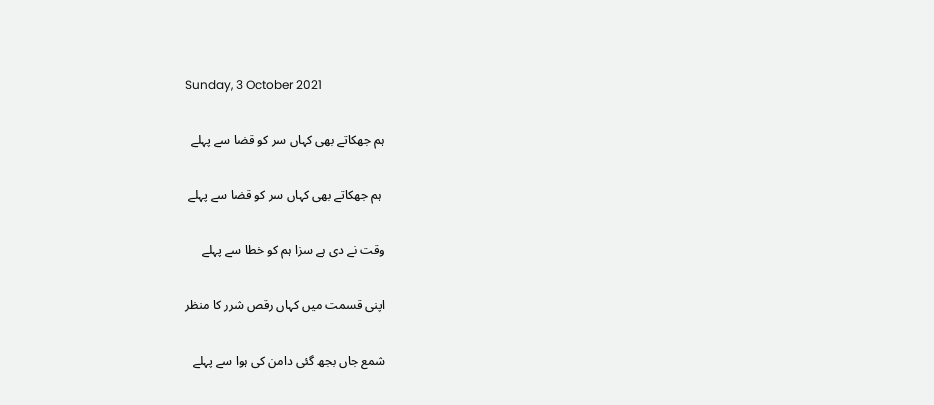Sunday, 3 October 2021

ہم جھکاتے بھی کہاں سر کو قضا سے پہلے

 ہم جھکاتے بھی کہاں سر کو قضا سے پہلے

وقت نے دی ہے سزا ہم کو خطا سے پہلے

اپنی قسمت میں کہاں رقص شرر کا منظر

شمع جاں بجھ گئی دامن کی ہوا سے پہلے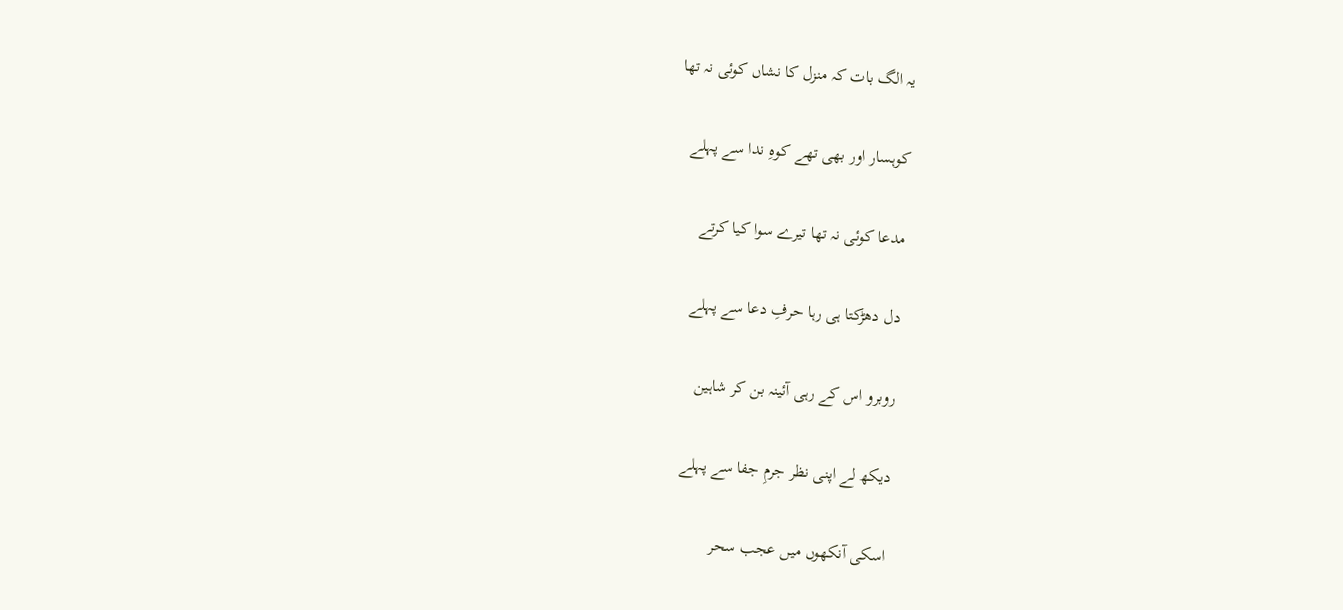یہ الگ بات کہ منزل کا نشاں کوئی نہ تھا

کوہسار اور بھی تھے کوہِ ندا سے پہلے

مدعا کوئی نہ تھا تیرے سوا کیا کرتے

دل دھڑکتا ہی رہا حرفِ دعا سے پہلے

روبرو اس کے رہی آئینہ بن کر شاہین

دیکھ لے اپنی نظر جرمِ جفا سے پہلے

اسکی آنکھوں میں عجب سحر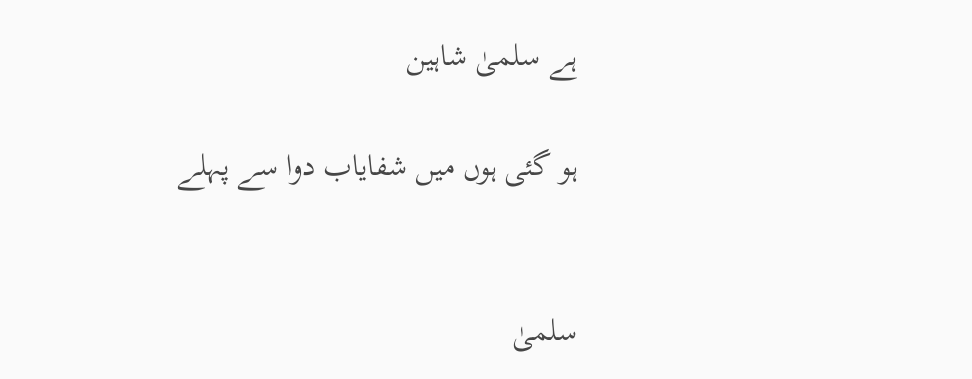ہے سلمیٰ شاہین

ہو گئی ہوں میں شفایاب دوا سے پہلے


سلمیٰ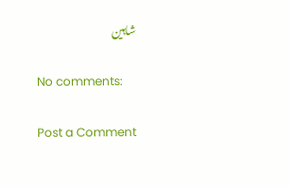شاہین

No comments:

Post a Comment